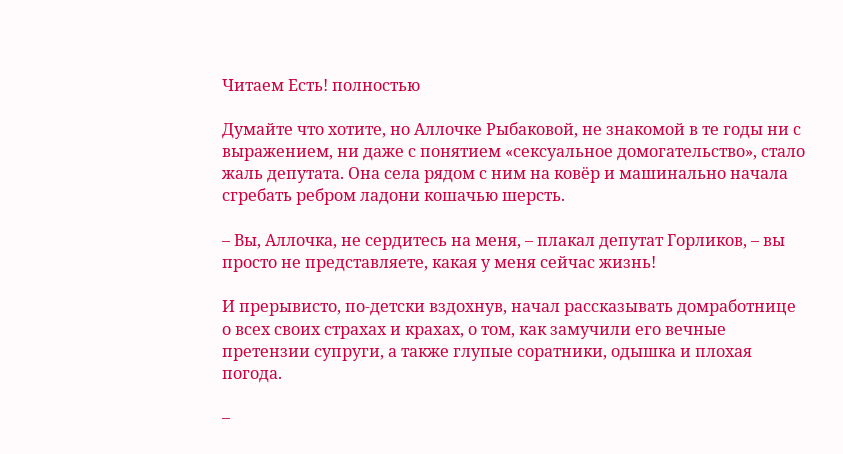Читаем Есть! полностью

Думайте что хотите, но Аллочке Рыбаковой, не знакомой в те годы ни с выражением, ни даже с понятием «сексуальное домогательство», стало жаль депутата. Она села рядом с ним на ковёр и машинально начала сгребать ребром ладони кошачью шерсть.

– Вы, Аллочка, не сердитесь на меня, – плакал депутат Горликов, – вы просто не представляете, какая у меня сейчас жизнь!

И прерывисто, по-детски вздохнув, начал рассказывать домработнице о всех своих страхах и крахах, о том, как замучили его вечные претензии супруги, а также глупые соратники, одышка и плохая погода.

–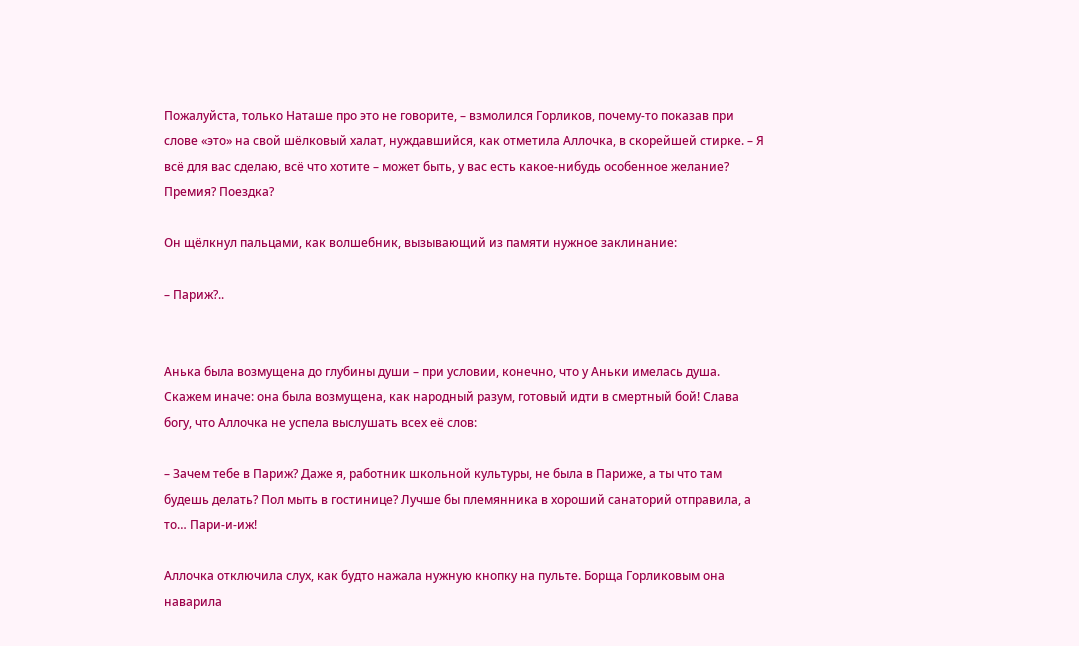Пожалуйста, только Наташе про это не говорите, – взмолился Горликов, почему-то показав при слове «это» на свой шёлковый халат, нуждавшийся, как отметила Аллочка, в скорейшей стирке. – Я всё для вас сделаю, всё что хотите – может быть, у вас есть какое-нибудь особенное желание? Премия? Поездка?

Он щёлкнул пальцами, как волшебник, вызывающий из памяти нужное заклинание:

– Париж?..


Анька была возмущена до глубины души – при условии, конечно, что у Аньки имелась душа. Скажем иначе: она была возмущена, как народный разум, готовый идти в смертный бой! Слава богу, что Аллочка не успела выслушать всех её слов:

– Зачем тебе в Париж? Даже я, работник школьной культуры, не была в Париже, а ты что там будешь делать? Пол мыть в гостинице? Лучше бы племянника в хороший санаторий отправила, а то… Пари-и-иж!

Аллочка отключила слух, как будто нажала нужную кнопку на пульте. Борща Горликовым она наварила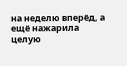на неделю вперёд, а ещё нажарила целую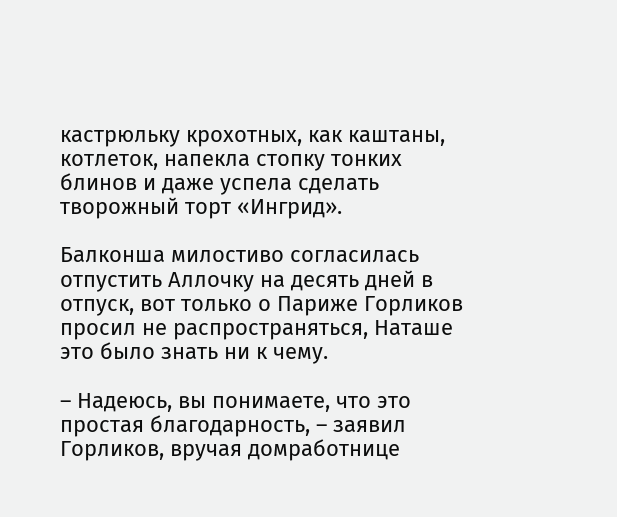кастрюльку крохотных, как каштаны, котлеток, напекла стопку тонких блинов и даже успела сделать творожный торт «Ингрид».

Балконша милостиво согласилась отпустить Аллочку на десять дней в отпуск, вот только о Париже Горликов просил не распространяться, Наташе это было знать ни к чему.

– Надеюсь, вы понимаете, что это простая благодарность, – заявил Горликов, вручая домработнице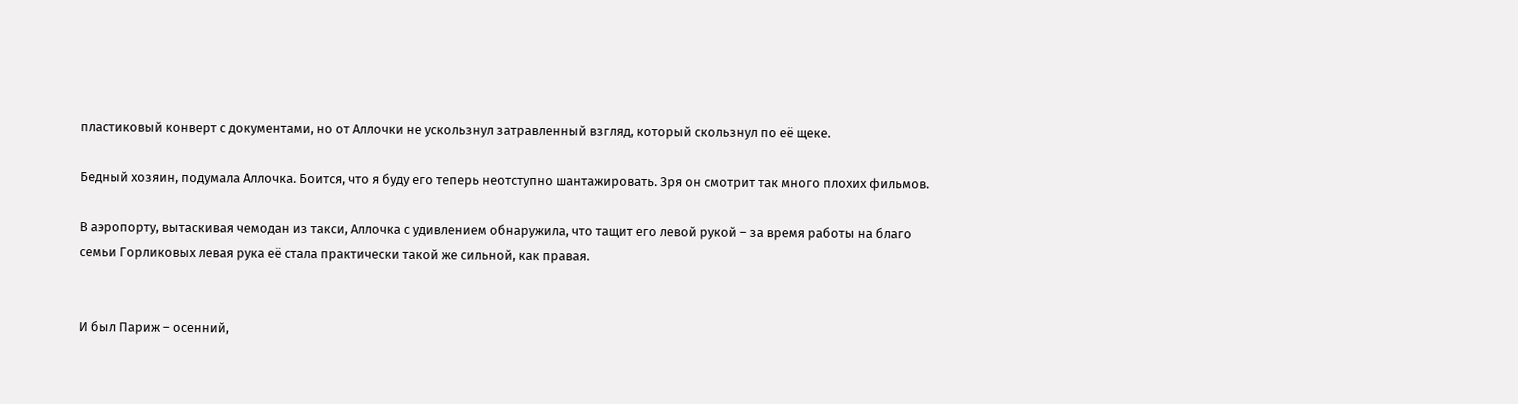пластиковый конверт с документами, но от Аллочки не ускользнул затравленный взгляд, который скользнул по её щеке.

Бедный хозяин, подумала Аллочка. Боится, что я буду его теперь неотступно шантажировать. Зря он смотрит так много плохих фильмов.

В аэропорту, вытаскивая чемодан из такси, Аллочка с удивлением обнаружила, что тащит его левой рукой – за время работы на благо семьи Горликовых левая рука её стала практически такой же сильной, как правая.


И был Париж – осенний,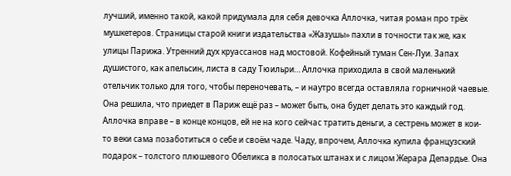лучший, именно такой, какой придумала для себя девочка Аллочка, читая роман про трёх мушкетеров. Страницы старой книги издательства «Жазушы» пахли в точности так же, как улицы Парижа. Утренний дух круассанов над мостовой. Кофейный туман Сен-Луи. Запах душистого, как апельсин, листа в саду Тюильри… Аллочка приходила в свой маленький отельчик только для того, чтобы переночевать, – и наутро всегда оставляла горничной чаевые. Она решила, что приедет в Париж ещё раз – может быть, она будет делать это каждый год. Аллочка вправе – в конце концов, ей не на кого сейчас тратить деньги, а сестрень может в кои-то веки сама позаботиться о себе и своём чаде. Чаду, впрочем, Аллочка купила французский подарок – толстого плюшевого Обеликса в полосатых штанах и с лицом Жерара Депардье. Она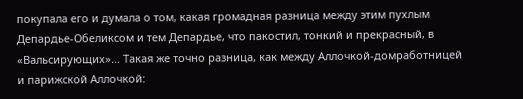покупала его и думала о том, какая громадная разница между этим пухлым Депардье-Обеликсом и тем Депардье, что пакостил, тонкий и прекрасный, в «Вальсирующих»… Такая же точно разница, как между Аллочкой-домработницей и парижской Аллочкой: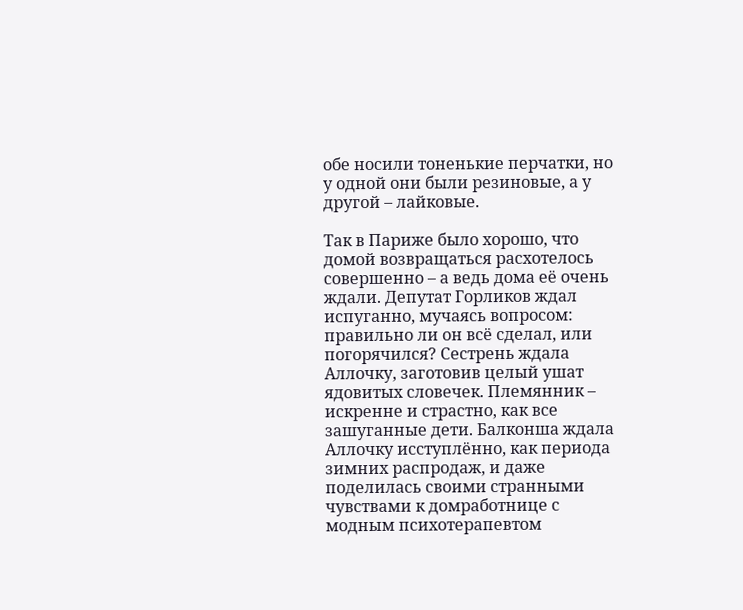обе носили тоненькие перчатки, но у одной они были резиновые, а у другой – лайковые.

Так в Париже было хорошо, что домой возвращаться расхотелось совершенно – а ведь дома её очень ждали. Депутат Горликов ждал испуганно, мучаясь вопросом: правильно ли он всё сделал, или погорячился? Сестрень ждала Аллочку, заготовив целый ушат ядовитых словечек. Племянник – искренне и страстно, как все зашуганные дети. Балконша ждала Аллочку исступлённо, как периода зимних распродаж, и даже поделилась своими странными чувствами к домработнице с модным психотерапевтом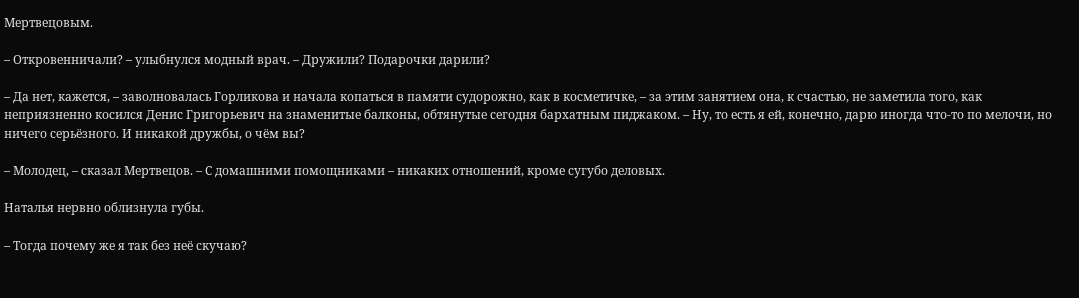Мертвецовым.

– Откровенничали? – улыбнулся модный врач. – Дружили? Подарочки дарили?

– Да нет, кажется, – заволновалась Горликова и начала копаться в памяти судорожно, как в косметичке, – за этим занятием она, к счастью, не заметила того, как неприязненно косился Денис Григорьевич на знаменитые балконы, обтянутые сегодня бархатным пиджаком. – Ну, то есть я ей, конечно, дарю иногда что-то по мелочи, но ничего серьёзного. И никакой дружбы, о чём вы?

– Молодец, – сказал Мертвецов. – С домашними помощниками – никаких отношений, кроме сугубо деловых.

Наталья нервно облизнула губы.

– Тогда почему же я так без неё скучаю?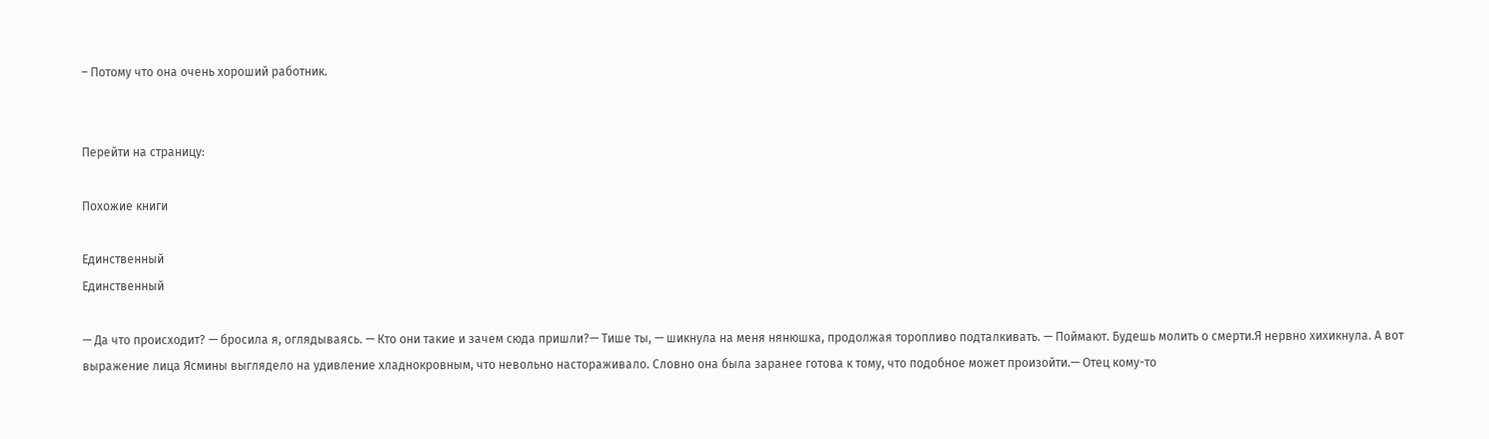– Потому что она очень хороший работник.


Перейти на страницу:

Похожие книги

Единственный
Единственный

— Да что происходит? — бросила я, оглядываясь. — Кто они такие и зачем сюда пришли?— Тише ты, — шикнула на меня нянюшка, продолжая торопливо подталкивать. — Поймают. Будешь молить о смерти.Я нервно хихикнула. А вот выражение лица Ясмины выглядело на удивление хладнокровным, что невольно настораживало. Словно она была заранее готова к тому, что подобное может произойти.— Отец кому-то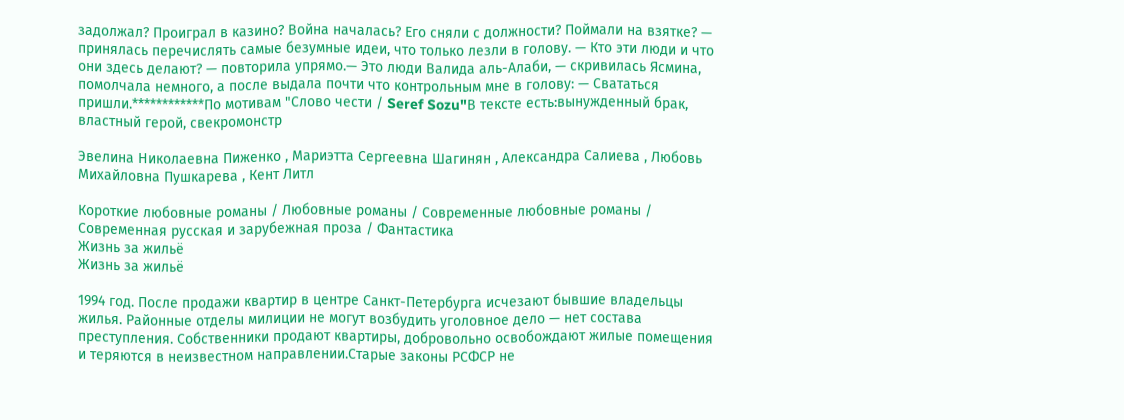задолжал? Проиграл в казино? Война началась? Его сняли с должности? Поймали на взятке? — принялась перечислять самые безумные идеи, что только лезли в голову. — Кто эти люди и что они здесь делают? — повторила упрямо.— Это люди Валида аль-Алаби, — скривилась Ясмина, помолчала немного, а после выдала почти что контрольным мне в голову: — Свататься пришли.************По мотивам "Слово чести / Seref Sozu"В тексте есть:вынужденный брак, властный герой, свекромонстр

Эвелина Николаевна Пиженко , Мариэтта Сергеевна Шагинян , Александра Салиева , Любовь Михайловна Пушкарева , Кент Литл

Короткие любовные романы / Любовные романы / Современные любовные романы / Современная русская и зарубежная проза / Фантастика
Жизнь за жильё
Жизнь за жильё

1994 год. После продажи квартир в центре Санкт-Петербурга исчезают бывшие владельцы жилья. Районные отделы милиции не могут возбудить уголовное дело — нет состава преступления. Собственники продают квартиры, добровольно освобождают жилые помещения и теряются в неизвестном направлении.Старые законы РСФСР не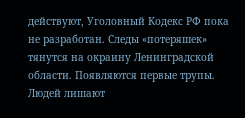действуют, Уголовный Кодекс РФ пока не разработан. Следы «потеряшек» тянутся на окраину Ленинградской области. Появляются первые трупы. Людей лишают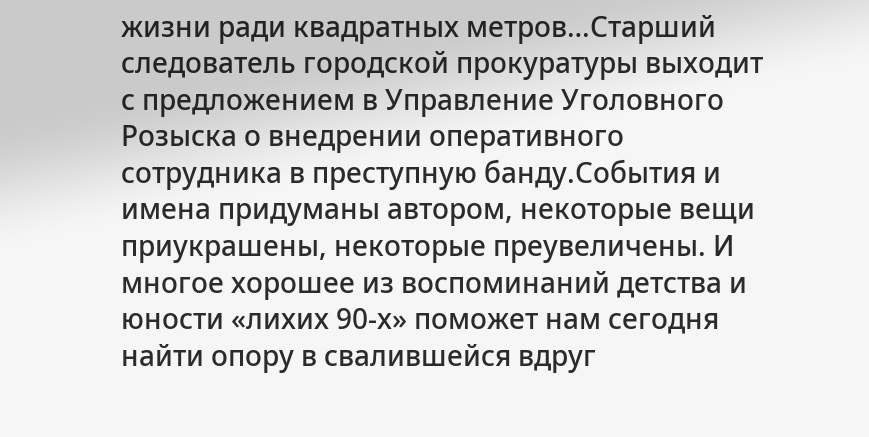жизни ради квадратных метров…Старший следователь городской прокуратуры выходит с предложением в Управление Уголовного Розыска о внедрении оперативного сотрудника в преступную банду.События и имена придуманы автором, некоторые вещи приукрашены, некоторые преувеличены. И многое хорошее из воспоминаний детства и юности «лихих 90-х» поможет нам сегодня найти опору в свалившейся вдруг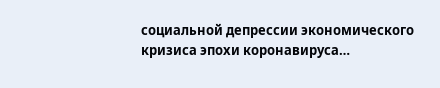социальной депрессии экономического кризиса эпохи коронавируса…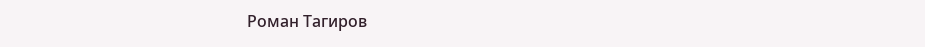Роман Тагиров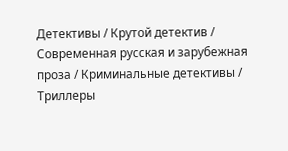Детективы / Крутой детектив / Современная русская и зарубежная проза / Криминальные детективы / Триллеры